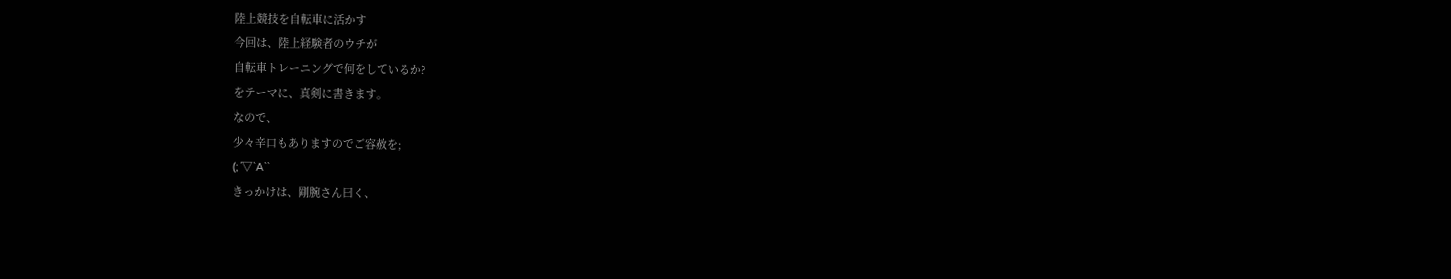陸上競技を自転車に活かす
今回は、陸上経験者のウチが
自転車トレーニングで何をしているか?
をテーマに、真剣に書きます。
なので、
少々辛口もありますのでご容赦を;
(;´▽`A``
きっかけは、剛腕さん曰く、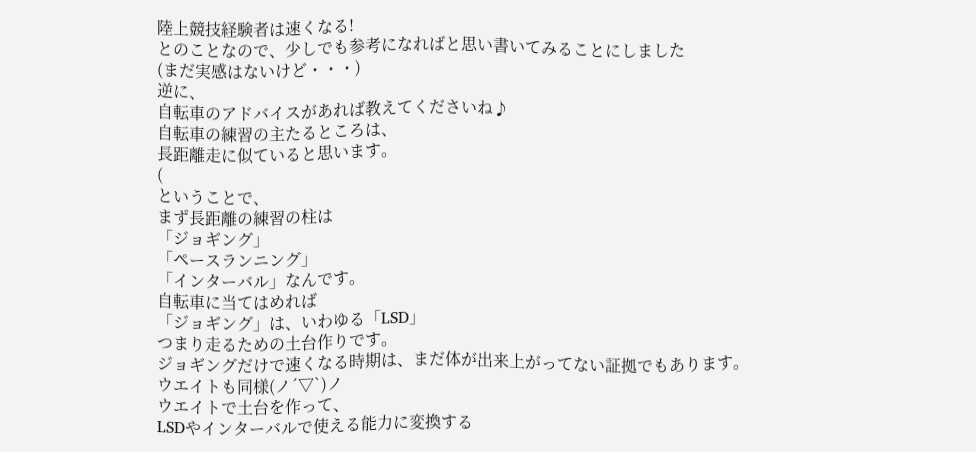陸上競技経験者は速くなる!
とのことなので、少しでも参考になればと思い書いてみることにしました
(まだ実感はないけど・・・)
逆に、
自転車のアドバイスがあれば教えてくださいね♪
自転車の練習の主たるところは、
長距離走に似ていると思います。
(
ということで、
まず長距離の練習の柱は
「ジョギング」
「ペースランニング」
「インターバル」なんです。
自転車に当てはめれば
「ジョギング」は、いわゆる「LSD」
つまり走るための土台作りです。
ジョギングだけで速くなる時期は、まだ体が出来上がってない証拠でもあります。
ウエイトも同様(ノ´▽`)ノ
ウエイトで土台を作って、
LSDやインターバルで使える能力に変換する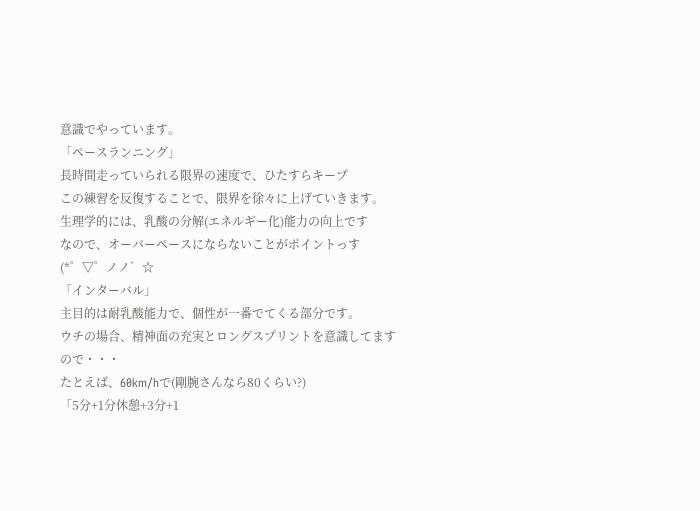意識でやっています。
「ペースランニング」
長時間走っていられる限界の速度で、ひたすらキープ
この練習を反復することで、限界を徐々に上げていきます。
生理学的には、乳酸の分解(エネルギー化)能力の向上です
なので、オーバーペースにならないことがポイントっす(*゜▽゜ノノ゛☆
「インターバル」
主目的は耐乳酸能力で、個性が一番でてくる部分です。
ウチの場合、精神面の充実とロングスプリントを意識してますので・・・
たとえば、60km/hで(剛腕さんなら80くらい?)
「5分+1分休憩+3分+1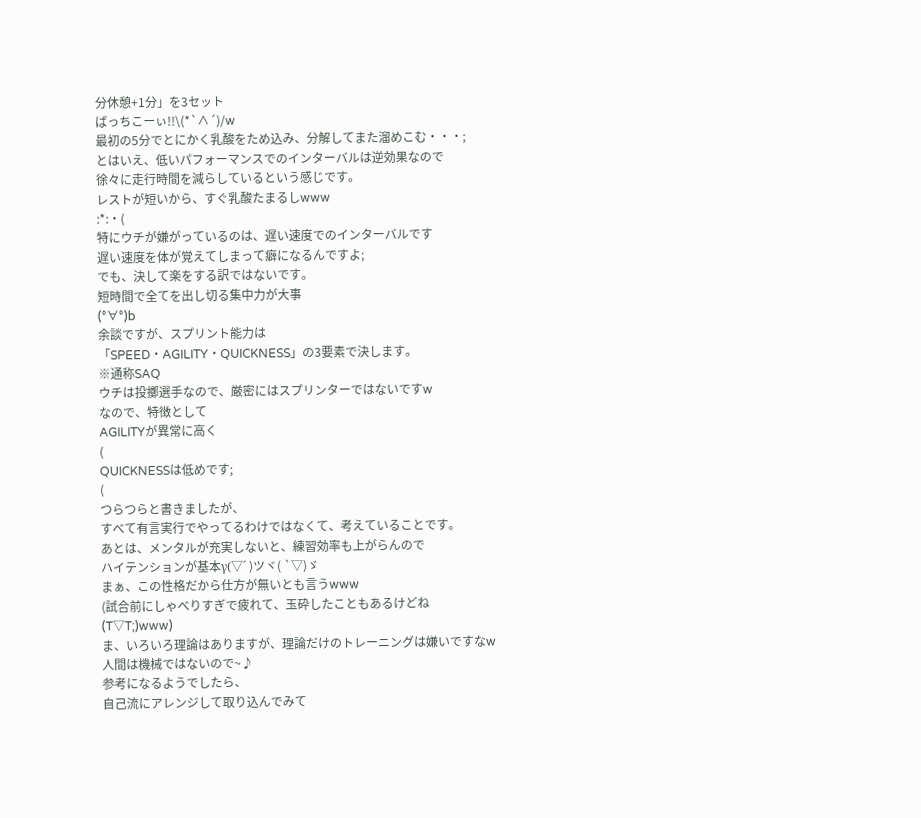分休憩+1分」を3セット
ばっちこーぃ!!\(*`∧´)/w
最初の5分でとにかく乳酸をため込み、分解してまた溜めこむ・・・;
とはいえ、低いパフォーマンスでのインターバルは逆効果なので
徐々に走行時間を減らしているという感じです。
レストが短いから、すぐ乳酸たまるしwww
:*:・(
特にウチが嫌がっているのは、遅い速度でのインターバルです
遅い速度を体が覚えてしまって癖になるんですよ;
でも、決して楽をする訳ではないです。
短時間で全てを出し切る集中力が大事
(°∀°)b
余談ですが、スプリント能力は
「SPEED・AGILITY・QUICKNESS」の3要素で決します。
※通称SAQ
ウチは投擲選手なので、厳密にはスプリンターではないですw
なので、特徴として
AGILITYが異常に高く
(
QUICKNESSは低めです;
(
つらつらと書きましたが、
すべて有言実行でやってるわけではなくて、考えていることです。
あとは、メンタルが充実しないと、練習効率も上がらんので
ハイテンションが基本γ(▽´ )ツヾ( `▽)ゞ
まぁ、この性格だから仕方が無いとも言うwww
(試合前にしゃべりすぎで疲れて、玉砕したこともあるけどね(T▽T;)www)
ま、いろいろ理論はありますが、理論だけのトレーニングは嫌いですなw
人間は機械ではないので~♪
参考になるようでしたら、
自己流にアレンジして取り込んでみて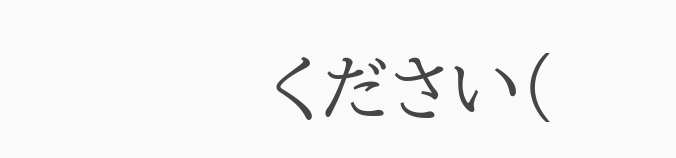ください(